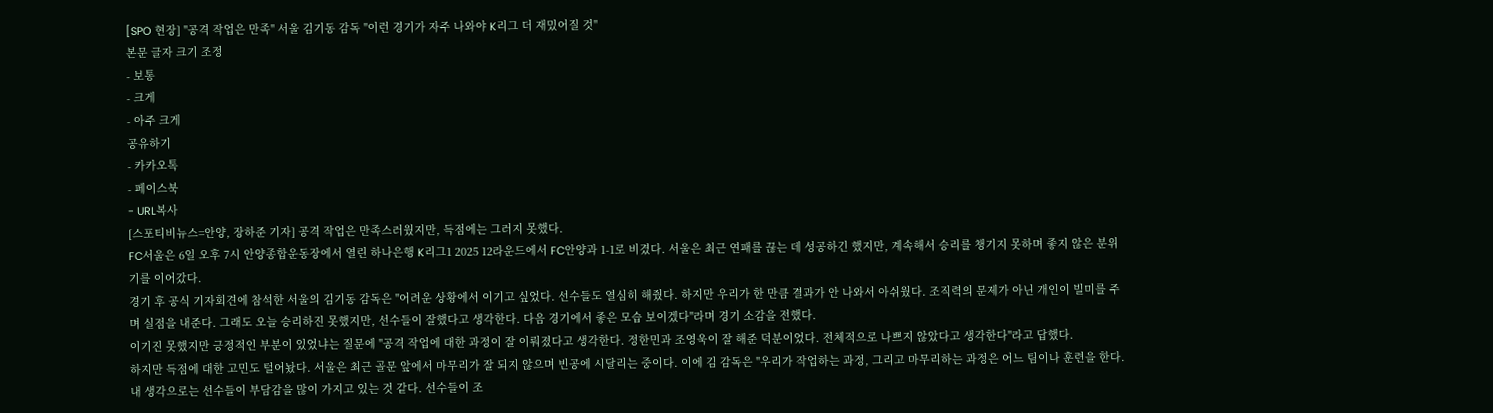[SPO 현장] "공격 작업은 만족" 서울 김기동 감독 "이런 경기가 자주 나와야 K리그 더 재밌어질 것"
본문 글자 크기 조정
- 보통
- 크게
- 아주 크게
공유하기
- 카카오톡
- 페이스북
- URL복사
[스포티비뉴스=안양, 장하준 기자] 공격 작업은 만족스러웠지만, 득점에는 그러지 못했다.
FC서울은 6일 오후 7시 안양종합운동장에서 열린 하나은행 K리그1 2025 12라운드에서 FC안양과 1-1로 비겼다. 서울은 최근 연패를 끊는 데 성공하긴 했지만, 계속해서 승리를 챙기지 못하며 좋지 않은 분위기를 이어갔다.
경기 후 공식 기자회견에 참석한 서울의 김기동 감독은 "어려운 상황에서 이기고 싶었다. 선수들도 열심히 해줬다. 하지만 우리가 한 만큼 결과가 안 나와서 아쉬웠다. 조직력의 문제가 아닌 개인이 빌미를 주며 실점을 내준다. 그래도 오늘 승리하진 못했지만, 선수들이 잘했다고 생각한다. 다음 경기에서 좋은 모습 보이겠다"라며 경기 소감을 전했다.
이기진 못했지만 긍정적인 부분이 있었냐는 질문에 "공격 작업에 대한 과정이 잘 이뤄졌다고 생각한다. 정한민과 조영욱이 잘 해준 덕분이었다. 전체적으로 나쁘지 않았다고 생각한다"라고 답했다.
하지만 득점에 대한 고민도 털어놨다. 서울은 최근 골문 앞에서 마무리가 잘 되지 않으며 빈공에 시달리는 중이다. 이에 김 감독은 "우리가 작업하는 과정, 그리고 마무리하는 과정은 어느 팀이나 훈련을 한다. 내 생각으로는 선수들이 부담감을 많이 가지고 있는 것 같다. 선수들이 조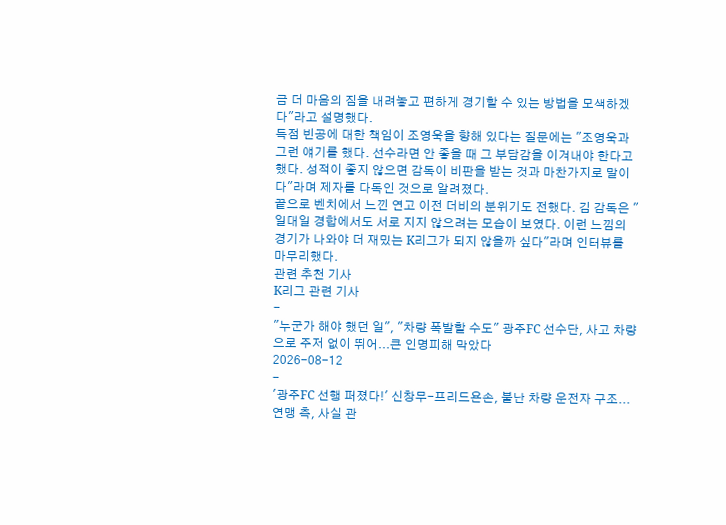금 더 마음의 짐을 내려놓고 편하게 경기할 수 있는 방법을 모색하겠다"라고 설명했다.
득점 빈공에 대한 책임이 조영욱을 향해 있다는 질문에는 "조영욱과 그런 얘기를 했다. 선수라면 안 좋을 때 그 부담감을 이겨내야 한다고 했다. 성적이 좋지 않으면 감독이 비판을 받는 것과 마찬가지로 말이다"라며 제자를 다독인 것으로 알려졌다.
끝으로 벤치에서 느낀 연고 이전 더비의 분위기도 전했다. 김 감독은 "일대일 경합에서도 서로 지지 않으려는 모습이 보였다. 이런 느낌의 경기가 나와야 더 재밌는 K리그가 되지 않을까 싶다"라며 인터뷰를 마무리했다.
관련 추천 기사
K리그 관련 기사
-
"누군가 해야 했던 일", "차량 폭발할 수도" 광주FC 선수단, 사고 차량으로 주저 없이 뛰어...큰 인명피해 막았다
2026-08-12
-
'광주FC 선행 퍼졌다!' 신창무-프리드욘손, 불난 차량 운전자 구조...연맹 측, 사실 관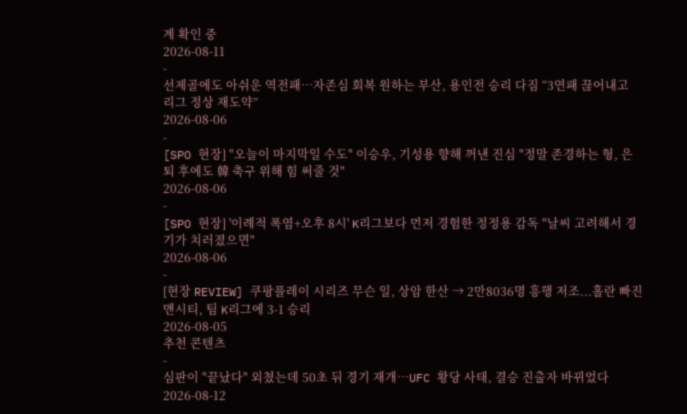계 확인 중
2026-08-11
-
선제골에도 아쉬운 역전패…자존심 회복 원하는 부산, 용인전 승리 다짐 “3연패 끊어내고 리그 정상 재도약”
2026-08-06
-
[SPO 현장] "오늘이 마지막일 수도" 이승우, 기성용 향해 꺼낸 진심 "정말 존경하는 형, 은퇴 후에도 韓 축구 위해 힘 써줄 것"
2026-08-06
-
[SPO 현장] '이례적 폭염+오후 8시' K리그보다 먼저 경험한 정정용 감독 "날씨 고려해서 경기가 치러졌으면"
2026-08-06
-
[현장 REVIEW] 쿠팡플레이 시리즈 무슨 일, 상암 한산 → 2만8036명 흥행 저조...홀란 빠진 맨시티, 팀 K리그에 3-1 승리
2026-08-05
추천 콘텐츠
-
심판이 "끝났다" 외쳤는데 50초 뒤 경기 재개…UFC 황당 사태, 결승 진출자 바뀌었다
2026-08-12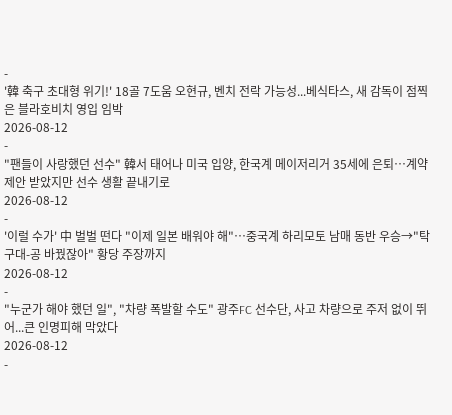-
'韓 축구 초대형 위기!' 18골 7도움 오현규, 벤치 전락 가능성...베식타스, 새 감독이 점찍은 블라호비치 영입 임박
2026-08-12
-
"팬들이 사랑했던 선수" 韓서 태어나 미국 입양, 한국계 메이저리거 35세에 은퇴…계약 제안 받았지만 선수 생활 끝내기로
2026-08-12
-
'이럴 수가' 中 벌벌 떤다 "이제 일본 배워야 해"…중국계 하리모토 남매 동반 우승→"탁구대-공 바꿨잖아" 황당 주장까지
2026-08-12
-
"누군가 해야 했던 일", "차량 폭발할 수도" 광주FC 선수단, 사고 차량으로 주저 없이 뛰어...큰 인명피해 막았다
2026-08-12
-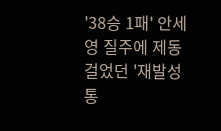'38승 1패' 안세영 질주에 제동 걸었던 '재발성 통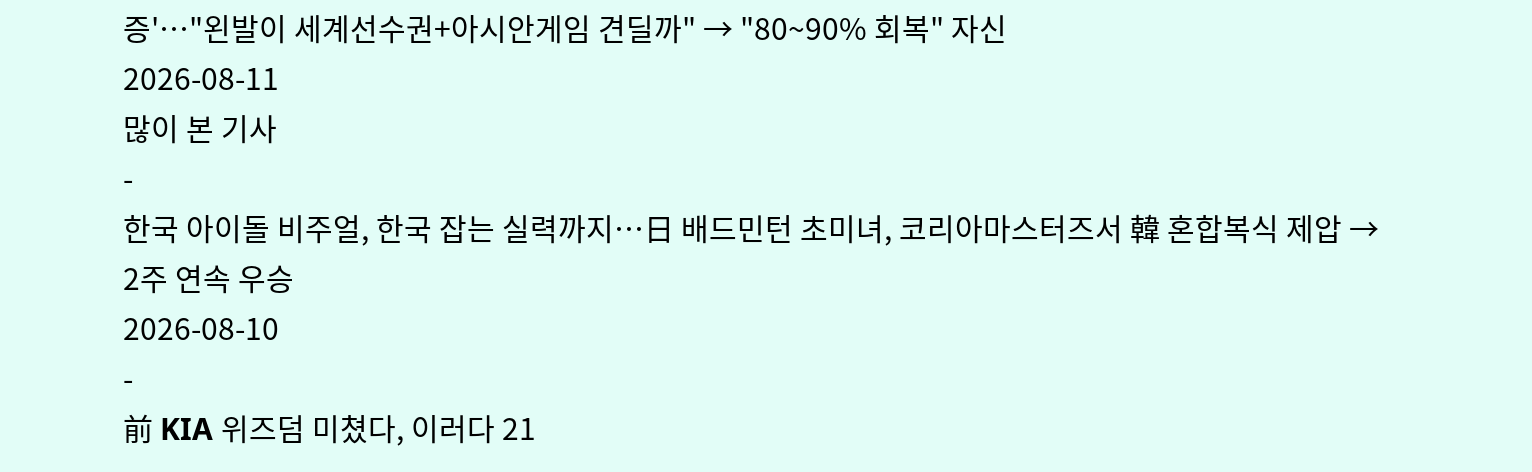증'…"왼발이 세계선수권+아시안게임 견딜까" → "80~90% 회복" 자신
2026-08-11
많이 본 기사
-
한국 아이돌 비주얼, 한국 잡는 실력까지…日 배드민턴 초미녀, 코리아마스터즈서 韓 혼합복식 제압 → 2주 연속 우승
2026-08-10
-
前 KIA 위즈덤 미쳤다, 이러다 21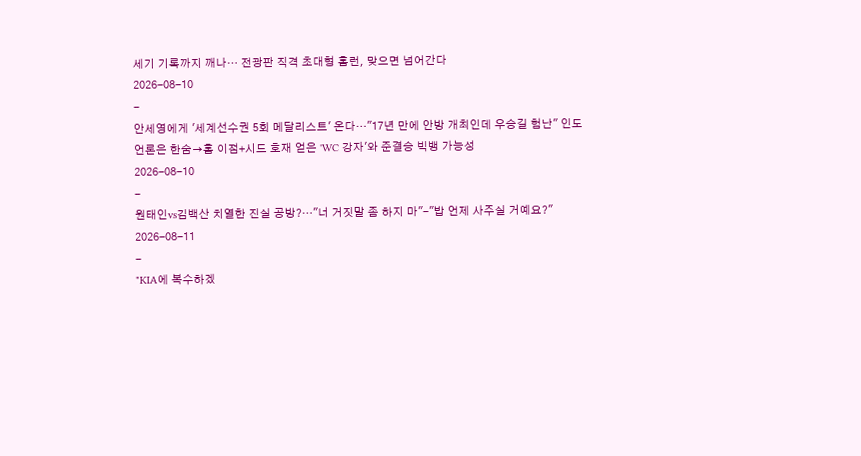세기 기록까지 깨나… 전광판 직격 초대형 홈런, 맞으면 넘어간다
2026-08-10
-
안세영에게 '세계선수권 5회 메달리스트' 온다…"17년 만에 안방 개최인데 우승길 험난" 인도 언론은 한숨→홈 이점+시드 호재 얻은 'WC 강자'와 준결승 빅뱅 가능성
2026-08-10
-
원태인vs김백산 치열한 진실 공방?…"너 거짓말 좀 하지 마"-"밥 언제 사주실 거예요?"
2026-08-11
-
"KIA에 복수하겠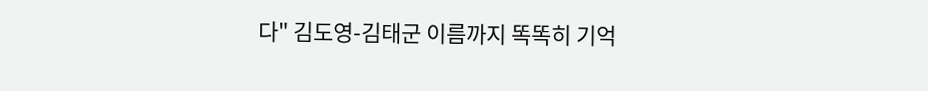다" 김도영-김태군 이름까지 똑똑히 기억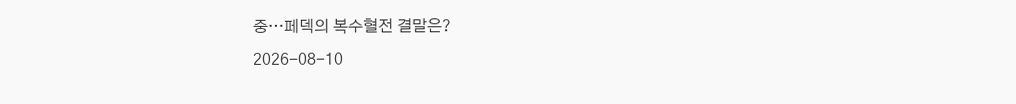중…페덱의 복수혈전 결말은?
2026-08-10